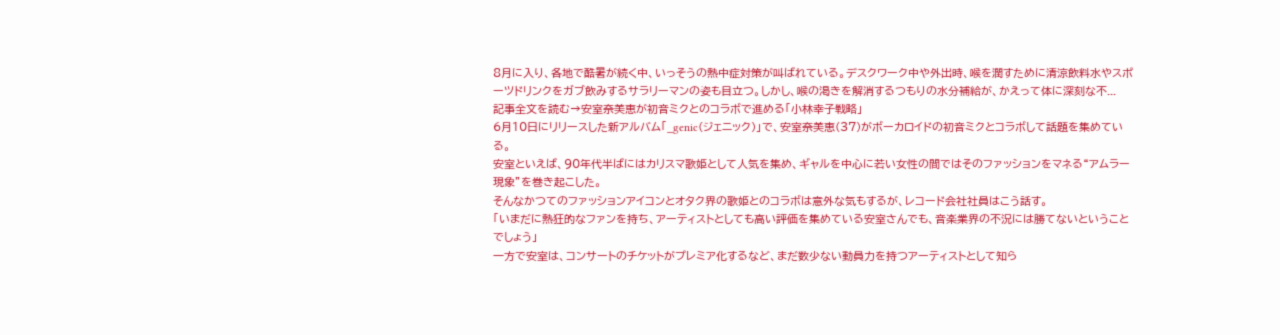8月に入り、各地で酷暑が続く中、いっそうの熱中症対策が叫ばれている。デスクワーク中や外出時、喉を潤すために清涼飲料水やスポーツドリンクをガブ飲みするサラリーマンの姿も目立つ。しかし、喉の渇きを解消するつもりの水分補給が、かえって体に深刻な不...
記事全文を読む→安室奈美恵が初音ミクとのコラボで進める「小林幸子戦略」
6月10日にリリースした新アルバム「_genic(ジェニック)」で、安室奈美恵(37)がボーカロイドの初音ミクとコラボして話題を集めている。
安室といえば、90年代半ばにはカリスマ歌姫として人気を集め、ギャルを中心に若い女性の間ではそのファッションをマネる“アムラー現象”を巻き起こした。
そんなかつてのファッションアイコンとオタク界の歌姫とのコラボは意外な気もするが、レコード会社社員はこう話す。
「いまだに熱狂的なファンを持ち、アーティストとしても高い評価を集めている安室さんでも、音楽業界の不況には勝てないということでしょう」
一方で安室は、コンサートのチケットがプレミア化するなど、まだ数少ない動員力を持つアーティストとして知ら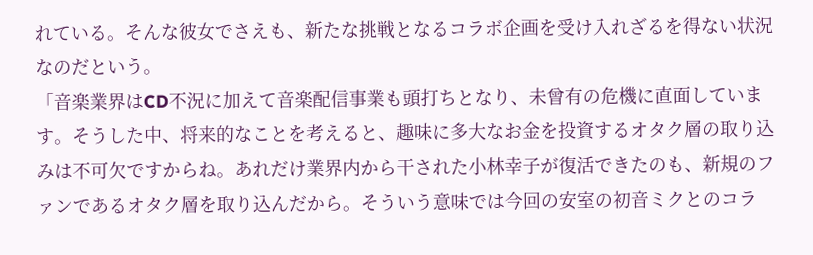れている。そんな彼女でさえも、新たな挑戦となるコラボ企画を受け入れざるを得ない状況なのだという。
「音楽業界はCD不況に加えて音楽配信事業も頭打ちとなり、未曾有の危機に直面しています。そうした中、将来的なことを考えると、趣味に多大なお金を投資するオタク層の取り込みは不可欠ですからね。あれだけ業界内から干された小林幸子が復活できたのも、新規のファンであるオタク層を取り込んだから。そういう意味では今回の安室の初音ミクとのコラ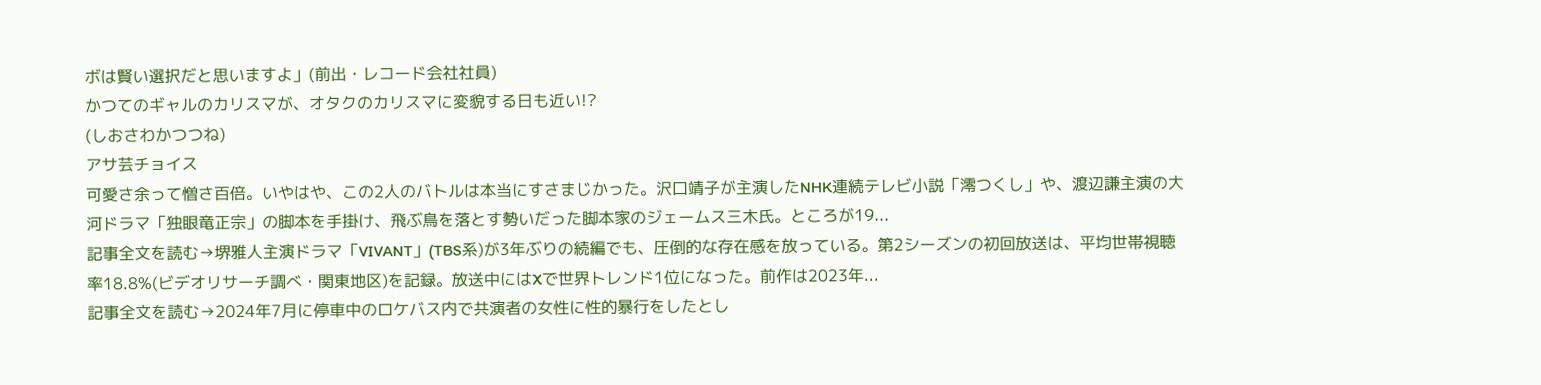ボは賢い選択だと思いますよ」(前出・レコード会社社員)
かつてのギャルのカリスマが、オタクのカリスマに変貌する日も近い!?
(しおさわかつつね)
アサ芸チョイス
可愛さ余って憎さ百倍。いやはや、この2人のバトルは本当にすさまじかった。沢口靖子が主演したNHK連続テレビ小説「澪つくし」や、渡辺謙主演の大河ドラマ「独眼竜正宗」の脚本を手掛け、飛ぶ鳥を落とす勢いだった脚本家のジェームス三木氏。ところが19...
記事全文を読む→堺雅人主演ドラマ「VIVANT」(TBS系)が3年ぶりの続編でも、圧倒的な存在感を放っている。第2シーズンの初回放送は、平均世帯視聴率18.8%(ビデオリサーチ調べ・関東地区)を記録。放送中にはXで世界トレンド1位になった。前作は2023年...
記事全文を読む→2024年7月に停車中のロケバス内で共演者の女性に性的暴行をしたとし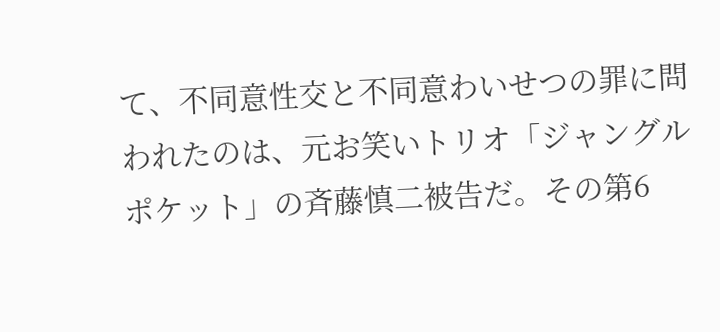て、不同意性交と不同意わいせつの罪に問われたのは、元お笑いトリオ「ジャングルポケット」の斉藤慎二被告だ。その第6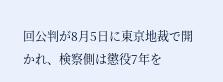回公判が8月5日に東京地裁で開かれ、検察側は懲役7年を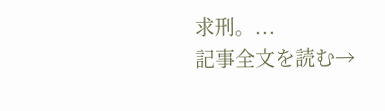求刑。...
記事全文を読む→